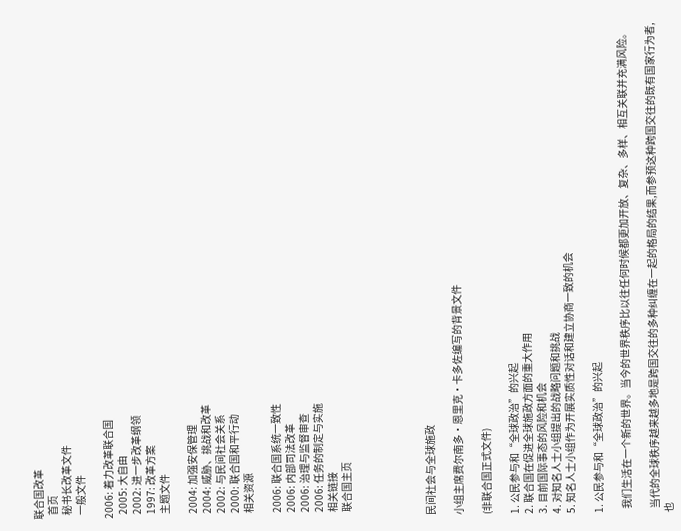联合国改革
  首页
  秘书长改革文件
  一般文件

2006: 着力改革联合国
  2005: 大自由
  2002: 进一步改革纲领
  1997: 改革方案
  主题文件

  2004: 加强安保管理
  2004: 威胁、挑战和改革
  2002: 与民间社会关系
  2000: 联合国和平行动
  相关资源

  2006: 联合国系统一致性
  2006: 内部司法改革
  2006: 治理与监督审查
  2006: 任务的制定与实施
  相关链接
  联合国主页





民间社会与全球施政

小组主席费尔南多·恩里克·卡多佐编写的背景文件

(非联合国正式文件)

1. 公民参与和“全球政治”的兴起
2. 联合国在促进全球施政方面的重大作用
3. 目前国际事态的风险和机会
4. 对知名人士小组提出的战略问题和挑战
5. 知名人士小组作为开展实质性对话和建立协商一致的机会

1. 公民参与和“全球政治”的兴起

  我们生活在一个新的世界。当今的世界秩序比以往任何时候都更加开放、复杂、多样、相互关联并充满风险。

  当代的全球秩序越来越多地是跨国交往的多种纠缠在一起的格局的结果,而参预这种跨国交往的既有国家行为者,也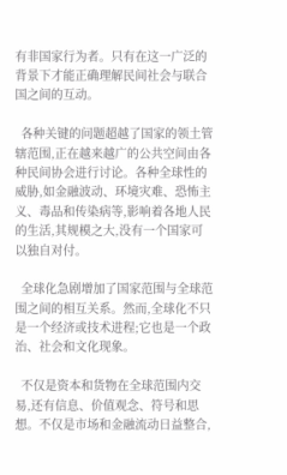有非国家行为者。只有在这一广泛的背景下才能正确理解民间社会与联合国之间的互动。

  各种关键的问题超越了国家的领土管辖范围,正在越来越广的公共空间由各种民间协会进行讨论。各种全球性的威胁,如金融波动、环境灾难、恐怖主义、毒品和传染病等,影响着各地人民的生活,其规模之大,没有一个国家可以独自对付。

  全球化急剧增加了国家范围与全球范围之间的相互关系。然而,全球化不只是一个经济或技术进程;它也是一个政治、社会和文化现象。

  不仅是资本和货物在全球范围内交易,还有信息、价值观念、符号和思想。不仅是市场和金融流动日益整合,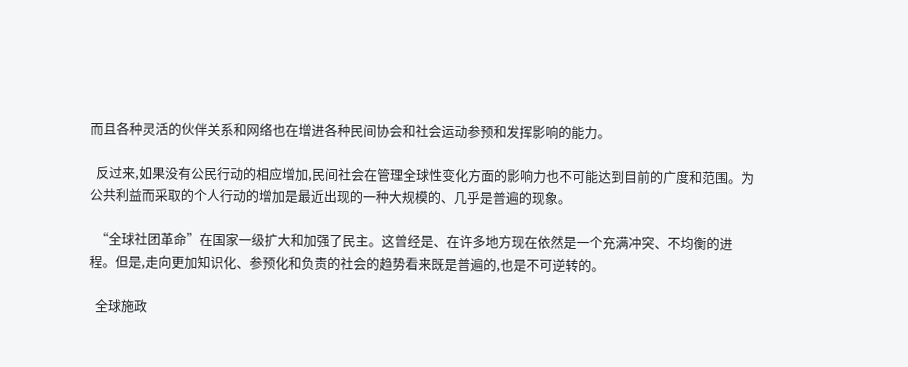而且各种灵活的伙伴关系和网络也在增进各种民间协会和社会运动参预和发挥影响的能力。

  反过来,如果没有公民行动的相应增加,民间社会在管理全球性变化方面的影响力也不可能达到目前的广度和范围。为公共利益而采取的个人行动的增加是最近出现的一种大规模的、几乎是普遍的现象。

  “全球社团革命”在国家一级扩大和加强了民主。这曾经是、在许多地方现在依然是一个充满冲突、不均衡的进程。但是,走向更加知识化、参预化和负责的社会的趋势看来既是普遍的,也是不可逆转的。

  全球施政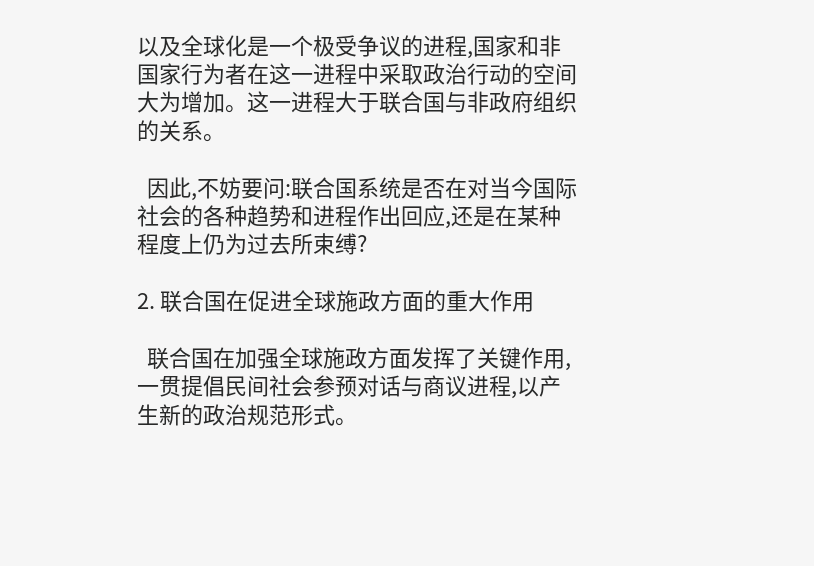以及全球化是一个极受争议的进程,国家和非国家行为者在这一进程中采取政治行动的空间大为增加。这一进程大于联合国与非政府组织的关系。

  因此,不妨要问:联合国系统是否在对当今国际社会的各种趋势和进程作出回应,还是在某种程度上仍为过去所束缚?

2. 联合国在促进全球施政方面的重大作用

  联合国在加强全球施政方面发挥了关键作用,一贯提倡民间社会参预对话与商议进程,以产生新的政治规范形式。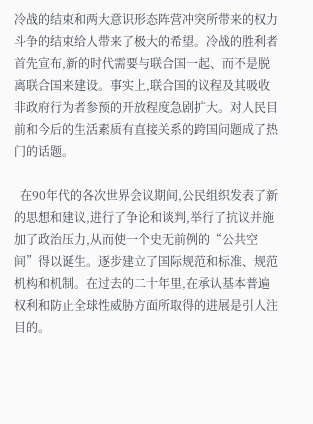冷战的结束和两大意识形态阵营冲突所带来的权力斗争的结束给人带来了极大的希望。冷战的胜利者首先宣布,新的时代需要与联合国一起、而不是脱离联合国来建设。事实上,联合国的议程及其吸收非政府行为者参预的开放程度急剧扩大。对人民目前和今后的生活素质有直接关系的跨国问题成了热门的话题。

  在90年代的各次世界会议期间,公民组织发表了新的思想和建议,进行了争论和谈判,举行了抗议并施加了政治压力,从而使一个史无前例的“公共空间”得以诞生。逐步建立了国际规范和标准、规范机构和机制。在过去的二十年里,在承认基本普遍权利和防止全球性威胁方面所取得的进展是引人注目的。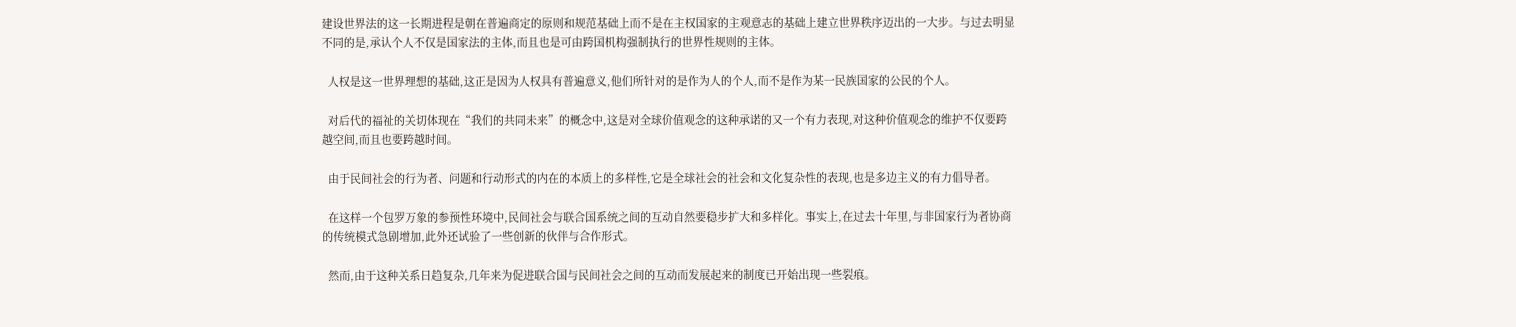建设世界法的这一长期进程是朝在普遍商定的原则和规范基础上而不是在主权国家的主观意志的基础上建立世界秩序迈出的一大步。与过去明显不同的是,承认个人不仅是国家法的主体,而且也是可由跨国机构强制执行的世界性规则的主体。

  人权是这一世界理想的基础,这正是因为人权具有普遍意义,他们所针对的是作为人的个人,而不是作为某一民族国家的公民的个人。

  对后代的福祉的关切体现在“我们的共同未来”的概念中,这是对全球价值观念的这种承诺的又一个有力表现,对这种价值观念的维护不仅要跨越空间,而且也要跨越时间。

  由于民间社会的行为者、问题和行动形式的内在的本质上的多样性,它是全球社会的社会和文化复杂性的表现,也是多边主义的有力倡导者。

  在这样一个包罗万象的参预性环境中,民间社会与联合国系统之间的互动自然要稳步扩大和多样化。事实上,在过去十年里,与非国家行为者协商的传统模式急剧增加,此外还试验了一些创新的伙伴与合作形式。

  然而,由于这种关系日趋复杂,几年来为促进联合国与民间社会之间的互动而发展起来的制度已开始出现一些裂痕。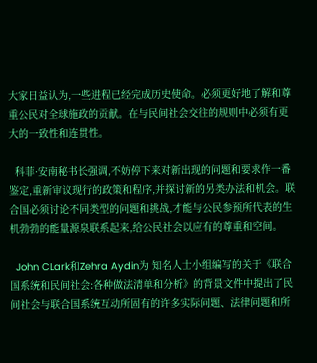大家日益认为,一些进程已经完成历史使命。必须更好地了解和尊重公民对全球施政的贡献。在与民间社会交往的规则中必须有更大的一致性和连贯性。

  科菲·安南秘书长强调,不妨停下来对新出现的问题和要求作一番鉴定,重新审议现行的政策和程序,并探讨新的另类办法和机会。联合国必须讨论不同类型的问题和挑战,才能与公民参预所代表的生机勃勃的能量源泉联系起来,给公民社会以应有的尊重和空间。

  John CLark和Zehra Aydin为 知名人士小组编写的关于《联合国系统和民间社会:各种做法清单和分析》的背景文件中提出了民间社会与联合国系统互动所固有的许多实际问题、法律问题和所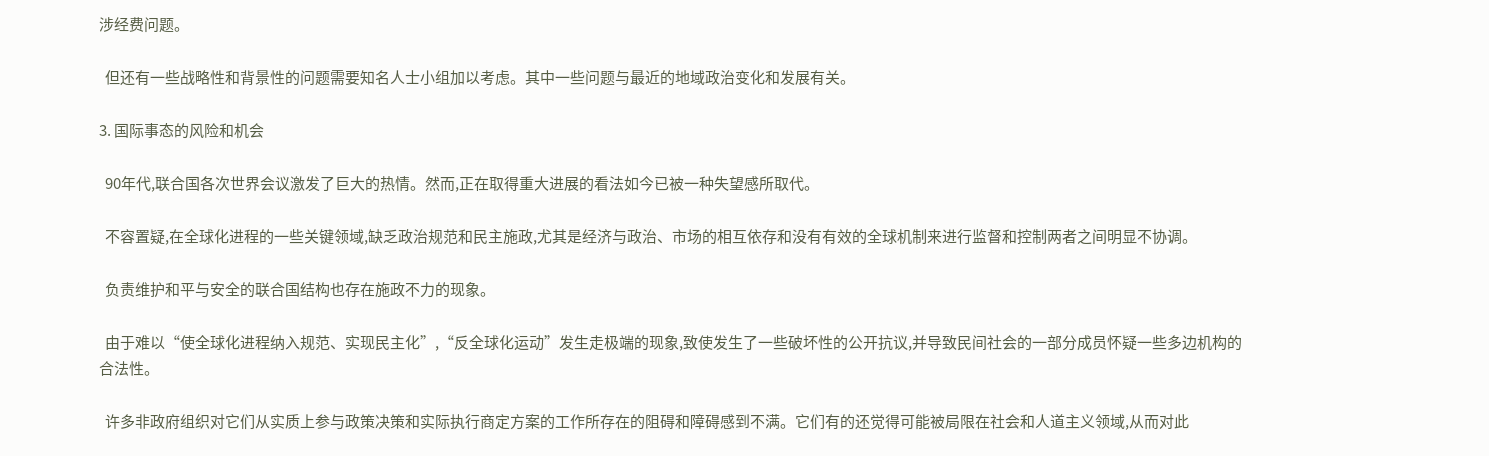涉经费问题。

  但还有一些战略性和背景性的问题需要知名人士小组加以考虑。其中一些问题与最近的地域政治变化和发展有关。

3. 国际事态的风险和机会

  90年代,联合国各次世界会议激发了巨大的热情。然而,正在取得重大进展的看法如今已被一种失望感所取代。

  不容置疑,在全球化进程的一些关键领域,缺乏政治规范和民主施政,尤其是经济与政治、市场的相互依存和没有有效的全球机制来进行监督和控制两者之间明显不协调。

  负责维护和平与安全的联合国结构也存在施政不力的现象。

  由于难以“使全球化进程纳入规范、实现民主化”,“反全球化运动”发生走极端的现象,致使发生了一些破坏性的公开抗议,并导致民间社会的一部分成员怀疑一些多边机构的合法性。

  许多非政府组织对它们从实质上参与政策决策和实际执行商定方案的工作所存在的阻碍和障碍感到不满。它们有的还觉得可能被局限在社会和人道主义领域,从而对此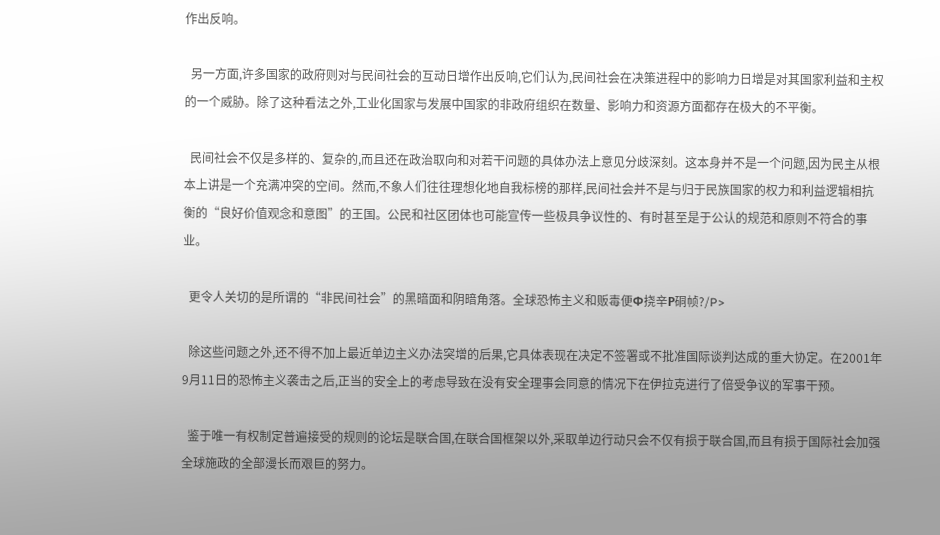作出反响。

  另一方面,许多国家的政府则对与民间社会的互动日增作出反响,它们认为,民间社会在决策进程中的影响力日增是对其国家利益和主权的一个威胁。除了这种看法之外,工业化国家与发展中国家的非政府组织在数量、影响力和资源方面都存在极大的不平衡。

  民间社会不仅是多样的、复杂的,而且还在政治取向和对若干问题的具体办法上意见分歧深刻。这本身并不是一个问题,因为民主从根本上讲是一个充满冲突的空间。然而,不象人们往往理想化地自我标榜的那样,民间社会并不是与归于民族国家的权力和利益逻辑相抗衡的“良好价值观念和意图”的王国。公民和社区团体也可能宣传一些极具争议性的、有时甚至是于公认的规范和原则不符合的事业。

  更令人关切的是所谓的“非民间社会”的黑暗面和阴暗角落。全球恐怖主义和贩毒便Φ挠辛Ρ硐帧?/P>

  除这些问题之外,还不得不加上最近单边主义办法突增的后果,它具体表现在决定不签署或不批准国际谈判达成的重大协定。在2001年9月11日的恐怖主义袭击之后,正当的安全上的考虑导致在没有安全理事会同意的情况下在伊拉克进行了倍受争议的军事干预。

  鉴于唯一有权制定普遍接受的规则的论坛是联合国,在联合国框架以外,采取单边行动只会不仅有损于联合国,而且有损于国际社会加强全球施政的全部漫长而艰巨的努力。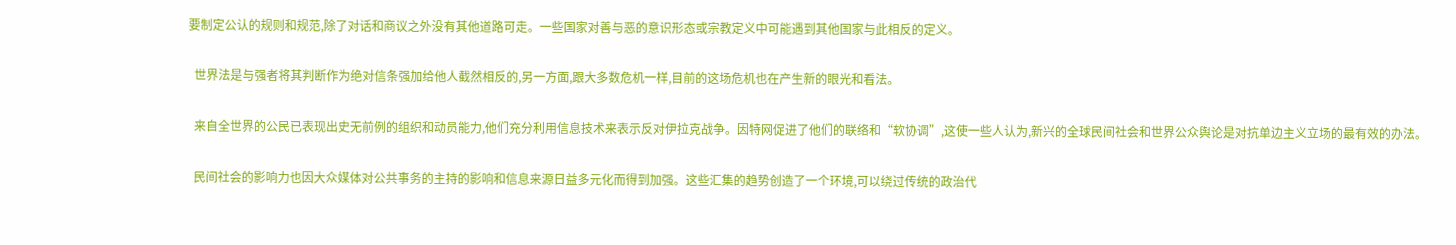要制定公认的规则和规范,除了对话和商议之外没有其他道路可走。一些国家对善与恶的意识形态或宗教定义中可能遇到其他国家与此相反的定义。

  世界法是与强者将其判断作为绝对信条强加给他人截然相反的,另一方面,跟大多数危机一样,目前的这场危机也在产生新的眼光和看法。

  来自全世界的公民已表现出史无前例的组织和动员能力,他们充分利用信息技术来表示反对伊拉克战争。因特网促进了他们的联络和“软协调”,这使一些人认为,新兴的全球民间社会和世界公众舆论是对抗单边主义立场的最有效的办法。

  民间社会的影响力也因大众媒体对公共事务的主持的影响和信息来源日益多元化而得到加强。这些汇集的趋势创造了一个环境,可以绕过传统的政治代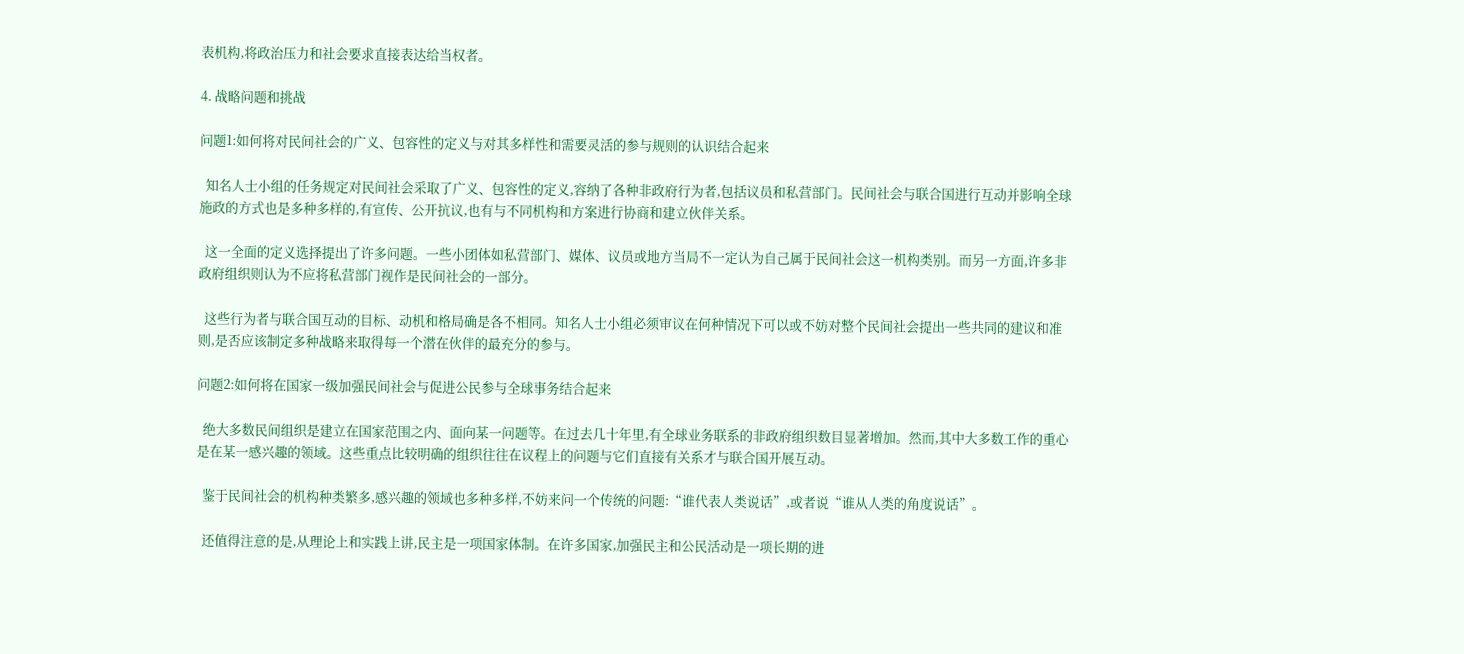表机构,将政治压力和社会要求直接表达给当权者。

4. 战略问题和挑战

问题1:如何将对民间社会的广义、包容性的定义与对其多样性和需要灵活的参与规则的认识结合起来

  知名人士小组的任务规定对民间社会采取了广义、包容性的定义,容纳了各种非政府行为者,包括议员和私营部门。民间社会与联合国进行互动并影响全球施政的方式也是多种多样的,有宣传、公开抗议,也有与不同机构和方案进行协商和建立伙伴关系。

  这一全面的定义选择提出了许多问题。一些小团体如私营部门、媒体、议员或地方当局不一定认为自己属于民间社会这一机构类别。而另一方面,许多非政府组织则认为不应将私营部门视作是民间社会的一部分。

  这些行为者与联合国互动的目标、动机和格局确是各不相同。知名人士小组必须审议在何种情况下可以或不妨对整个民间社会提出一些共同的建议和准则,是否应该制定多种战略来取得每一个潜在伙伴的最充分的参与。

问题2:如何将在国家一级加强民间社会与促进公民参与全球事务结合起来

  绝大多数民间组织是建立在国家范围之内、面向某一问题等。在过去几十年里,有全球业务联系的非政府组织数目显著增加。然而,其中大多数工作的重心是在某一感兴趣的领域。这些重点比较明确的组织往往在议程上的问题与它们直接有关系才与联合国开展互动。

  鉴于民间社会的机构种类繁多,感兴趣的领域也多种多样,不妨来问一个传统的问题:“谁代表人类说话”,或者说“谁从人类的角度说话”。

  还值得注意的是,从理论上和实践上讲,民主是一项国家体制。在许多国家,加强民主和公民活动是一项长期的进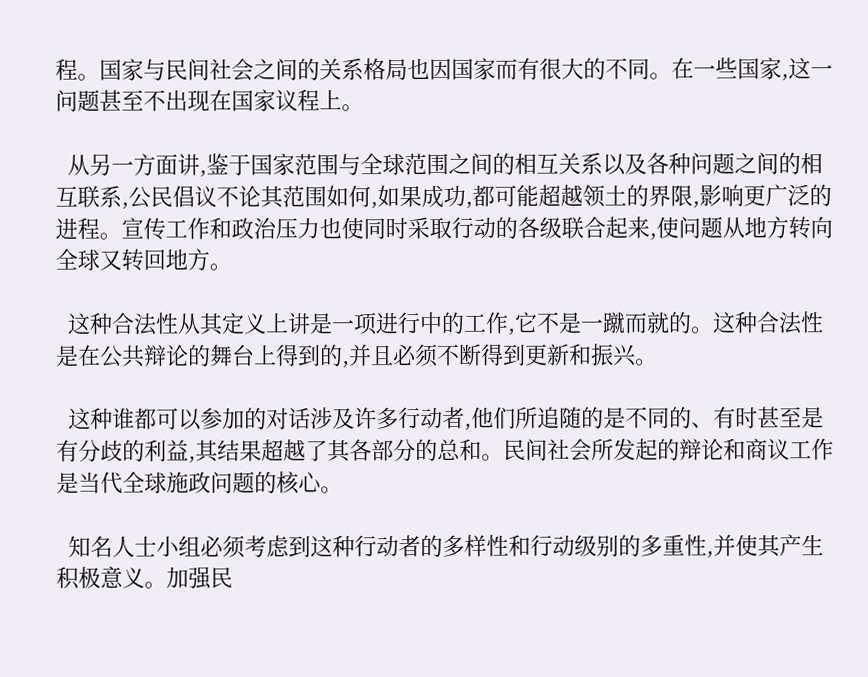程。国家与民间社会之间的关系格局也因国家而有很大的不同。在一些国家,这一问题甚至不出现在国家议程上。

  从另一方面讲,鉴于国家范围与全球范围之间的相互关系以及各种问题之间的相互联系,公民倡议不论其范围如何,如果成功,都可能超越领土的界限,影响更广泛的进程。宣传工作和政治压力也使同时采取行动的各级联合起来,使问题从地方转向全球又转回地方。

  这种合法性从其定义上讲是一项进行中的工作,它不是一蹴而就的。这种合法性是在公共辩论的舞台上得到的,并且必须不断得到更新和振兴。

  这种谁都可以参加的对话涉及许多行动者,他们所追随的是不同的、有时甚至是有分歧的利益,其结果超越了其各部分的总和。民间社会所发起的辩论和商议工作是当代全球施政问题的核心。

  知名人士小组必须考虑到这种行动者的多样性和行动级别的多重性,并使其产生积极意义。加强民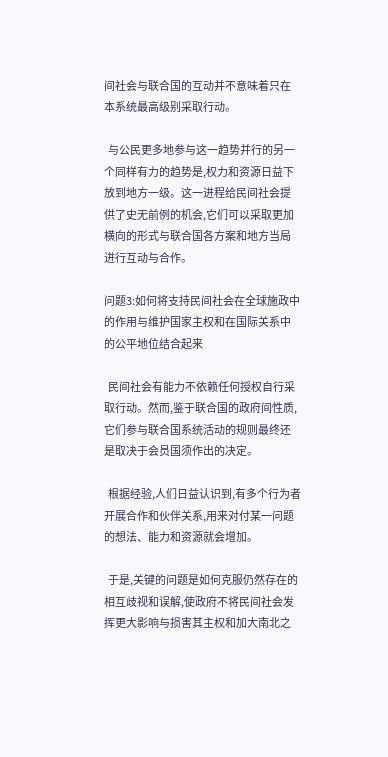间社会与联合国的互动并不意味着只在本系统最高级别采取行动。

  与公民更多地参与这一趋势并行的另一个同样有力的趋势是,权力和资源日益下放到地方一级。这一进程给民间社会提供了史无前例的机会,它们可以采取更加横向的形式与联合国各方案和地方当局进行互动与合作。

问题3:如何将支持民间社会在全球施政中的作用与维护国家主权和在国际关系中的公平地位结合起来

  民间社会有能力不依赖任何授权自行采取行动。然而,鉴于联合国的政府间性质,它们参与联合国系统活动的规则最终还是取决于会员国须作出的决定。

  根据经验,人们日益认识到,有多个行为者开展合作和伙伴关系,用来对付某一问题的想法、能力和资源就会增加。

  于是,关键的问题是如何克服仍然存在的相互歧视和误解,使政府不将民间社会发挥更大影响与损害其主权和加大南北之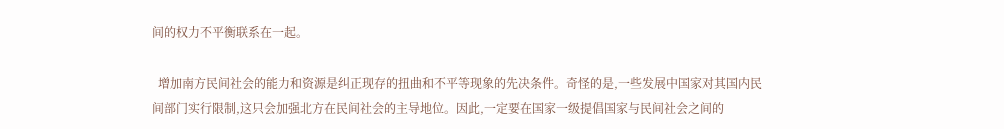间的权力不平衡联系在一起。

  增加南方民间社会的能力和资源是纠正现存的扭曲和不平等现象的先决条件。奇怪的是,一些发展中国家对其国内民间部门实行限制,这只会加强北方在民间社会的主导地位。因此,一定要在国家一级提倡国家与民间社会之间的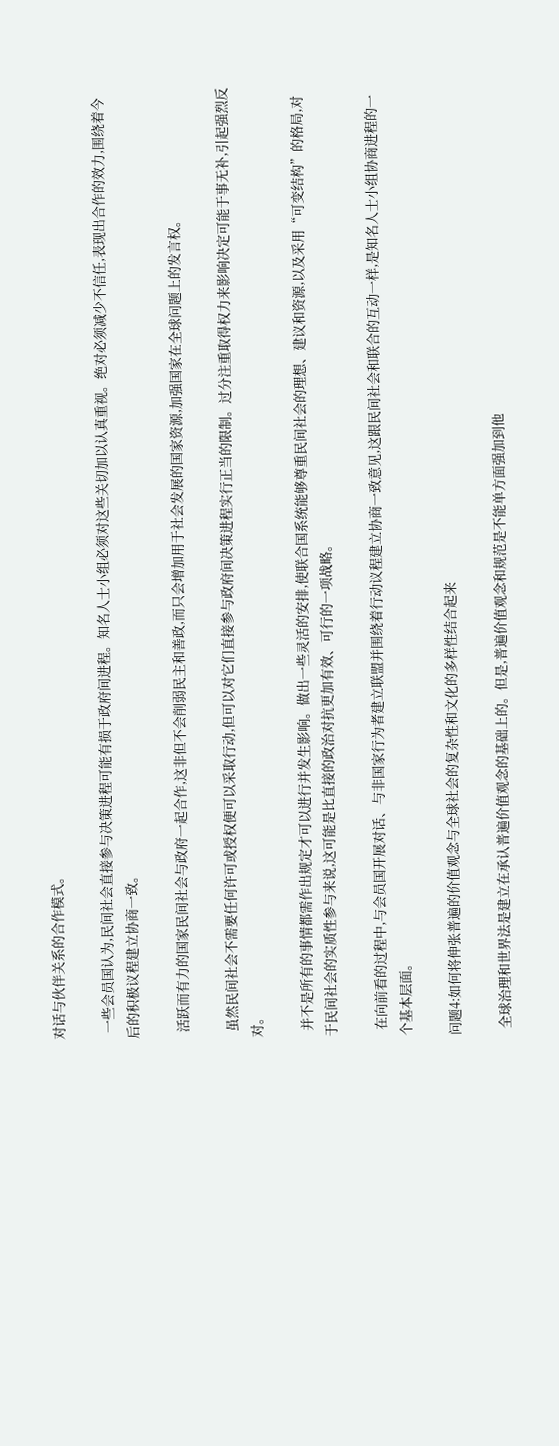对话与伙伴关系的合作模式。

  一些会员国认为,民间社会直接参与决策进程可能有损于政府间进程。知名人士小组必须对这些关切加以认真重视。绝对必须减少不信任,表现出合作的效力,围绕着今后的积极议程建立协商一致。

  活跃而有力的国家民间社会与政府一起合作,这非但不会削弱民主和善政,而只会增加用于社会发展的国家资源,加强国家在全球问题上的发言权。

  虽然民间社会不需要任何许可或授权便可以采取行动,但可以对它们直接参与政府间决策进程实行正当的限制。过分注重取得权力来影响决定可能于事无补,引起强烈反对。

  并不是所有的事情都需作出规定才可以进行并发生影响。做出一些灵活的安排,使联合国系统能够尊重民间社会的理想、建议和资源,以及采用“可变结构”的格局,对于民间社会的实质性参与来说,这可能是比直接的政治对抗更加有效、可行的一项战略。

  在向前看的过程中,与会员国开展对话、与非国家行为者建立联盟并围绕着行动议程建立协商一致意见,这跟民间社会和联合的互动一样,是知名人士小组协商进程的一个基本层面。

问题4:如何将伸张普遍的价值观念与全球社会的复杂性和文化的多样性结合起来

  全球治理和世界法是建立在承认普遍价值观念的基础上的。但是,普遍价值观念和规范是不能单方面强加到他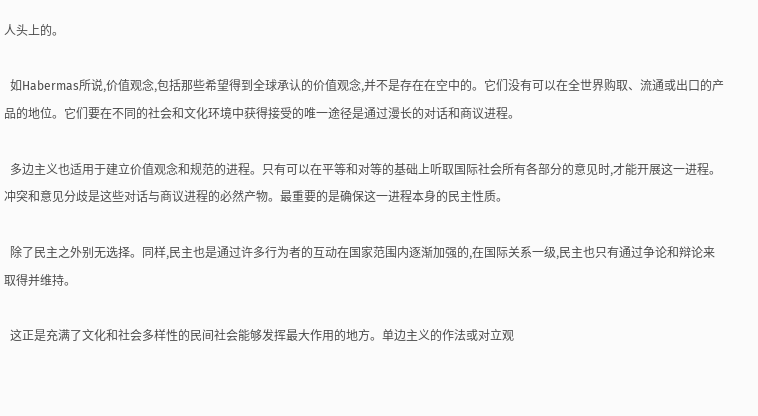人头上的。

  如Habermas所说,价值观念,包括那些希望得到全球承认的价值观念,并不是存在在空中的。它们没有可以在全世界购取、流通或出口的产品的地位。它们要在不同的社会和文化环境中获得接受的唯一途径是通过漫长的对话和商议进程。

  多边主义也适用于建立价值观念和规范的进程。只有可以在平等和对等的基础上听取国际社会所有各部分的意见时,才能开展这一进程。冲突和意见分歧是这些对话与商议进程的必然产物。最重要的是确保这一进程本身的民主性质。

  除了民主之外别无选择。同样,民主也是通过许多行为者的互动在国家范围内逐渐加强的,在国际关系一级,民主也只有通过争论和辩论来取得并维持。

  这正是充满了文化和社会多样性的民间社会能够发挥最大作用的地方。单边主义的作法或对立观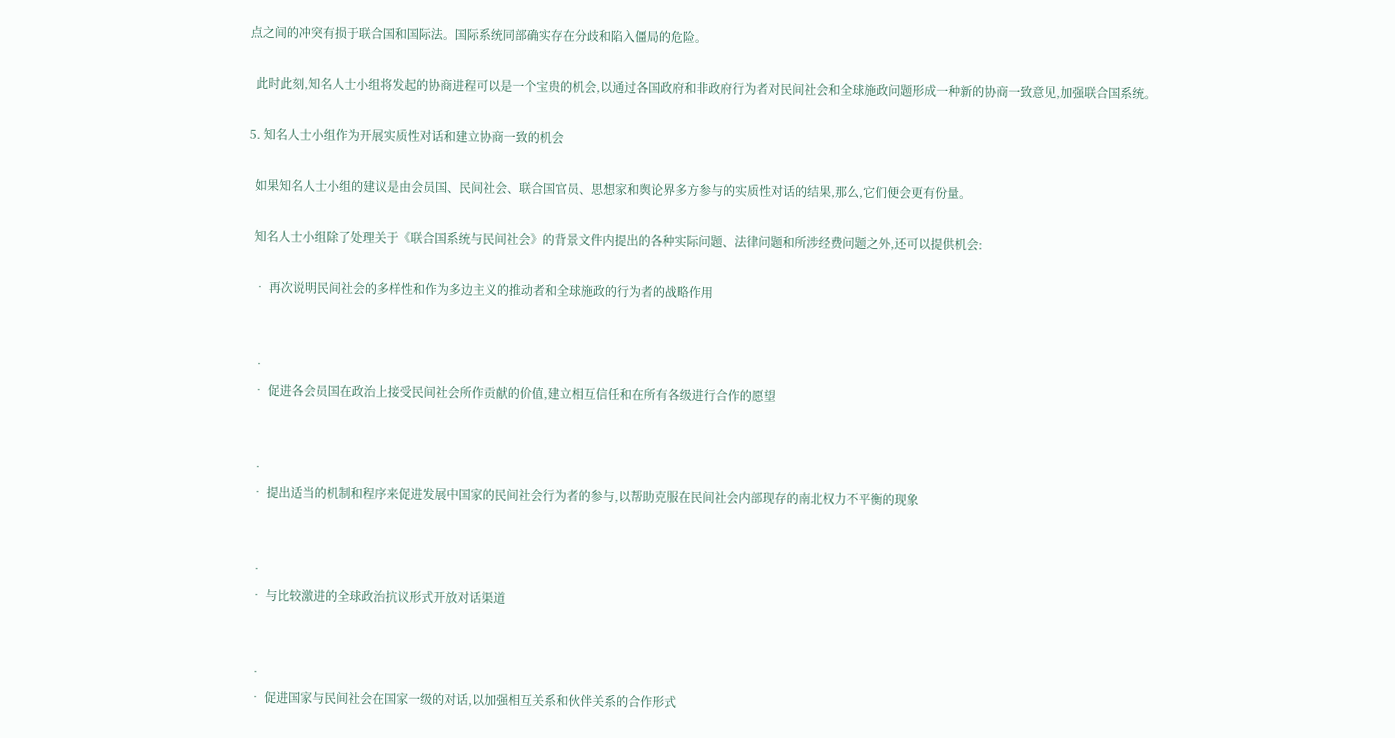点之间的冲突有损于联合国和国际法。国际系统同部确实存在分歧和陷入僵局的危险。

  此时此刻,知名人士小组将发起的协商进程可以是一个宝贵的机会,以通过各国政府和非政府行为者对民间社会和全球施政问题形成一种新的协商一致意见,加强联合国系统。

5. 知名人士小组作为开展实质性对话和建立协商一致的机会

  如果知名人士小组的建议是由会员国、民间社会、联合国官员、思想家和舆论界多方参与的实质性对话的结果,那么,它们便会更有份量。

  知名人士小组除了处理关于《联合国系统与民间社会》的背景文件内提出的各种实际问题、法律问题和所涉经费问题之外,还可以提供机会:

  • 再次说明民间社会的多样性和作为多边主义的推动者和全球施政的行为者的战略作用


  •
  • 促进各会员国在政治上接受民间社会所作贡献的价值,建立相互信任和在所有各级进行合作的愿望


  •
  • 提出适当的机制和程序来促进发展中国家的民间社会行为者的参与,以帮助克服在民间社会内部现存的南北权力不平衡的现象


  •
  • 与比较激进的全球政治抗议形式开放对话渠道


  •
  • 促进国家与民间社会在国家一级的对话,以加强相互关系和伙伴关系的合作形式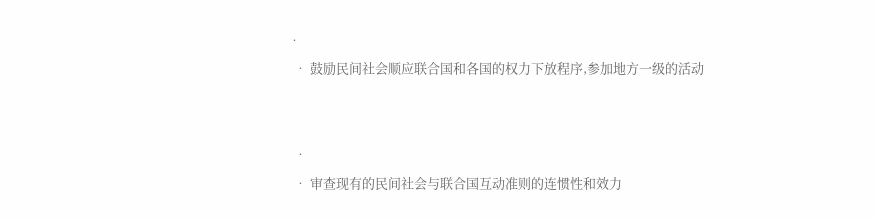•
  • 鼓励民间社会顺应联合国和各国的权力下放程序,参加地方一级的活动


  •
  • 审查现有的民间社会与联合国互动准则的连惯性和效力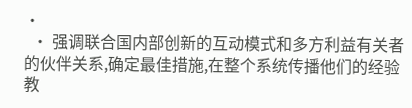•
  • 强调联合国内部创新的互动模式和多方利益有关者的伙伴关系,确定最佳措施,在整个系统传播他们的经验教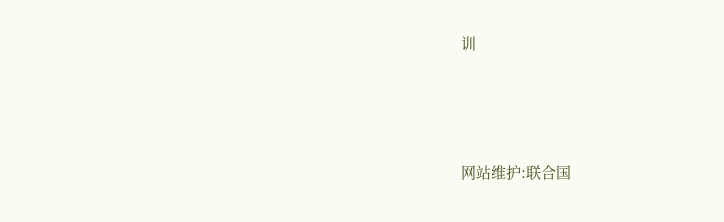训





网站维护:联合国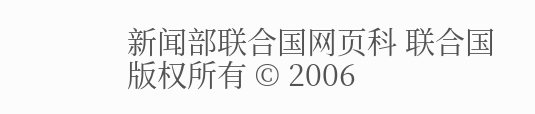新闻部联合国网页科 联合国版权所有 © 2006